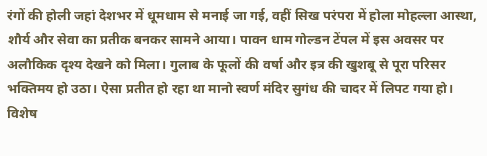रंगों की होली जहां देशभर में धूमधाम से मनाई जा गई, वहीं सिख परंपरा में होला मोहल्ला आस्था, शौर्य और सेवा का प्रतीक बनकर सामने आया। पावन धाम गोल्डन टेंपल में इस अवसर पर अलौकिक दृश्य देखने को मिला। गुलाब के फूलों की वर्षा और इत्र की खुशबू से पूरा परिसर भक्तिमय हो उठा। ऐसा प्रतीत हो रहा था मानो स्वर्ण मंदिर सुगंध की चादर में लिपट गया हो। विशेष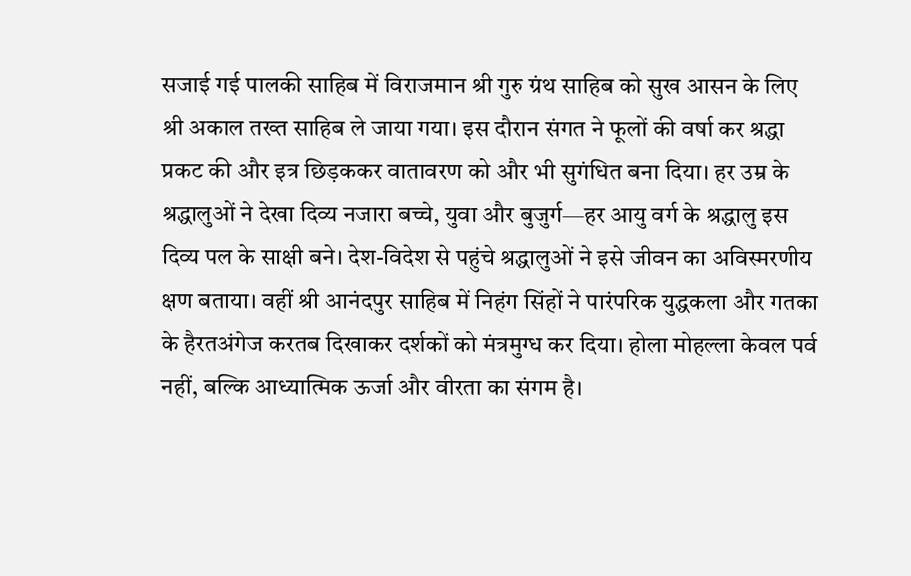सजाई गई पालकी साहिब में विराजमान श्री गुरु ग्रंथ साहिब को सुख आसन के लिए श्री अकाल तख्त साहिब ले जाया गया। इस दौरान संगत ने फूलों की वर्षा कर श्रद्धा प्रकट की और इत्र छिड़ककर वातावरण को और भी सुगंधित बना दिया। हर उम्र के श्रद्धालुओं ने देखा दिव्य नजारा बच्चे, युवा और बुजुर्ग—हर आयु वर्ग के श्रद्धालु इस दिव्य पल के साक्षी बने। देश-विदेश से पहुंचे श्रद्धालुओं ने इसे जीवन का अविस्मरणीय क्षण बताया। वहीं श्री आनंदपुर साहिब में निहंग सिंहों ने पारंपरिक युद्धकला और गतका के हैरतअंगेज करतब दिखाकर दर्शकों को मंत्रमुग्ध कर दिया। होला मोहल्ला केवल पर्व नहीं, बल्कि आध्यात्मिक ऊर्जा और वीरता का संगम है।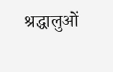श्रद्धालुओं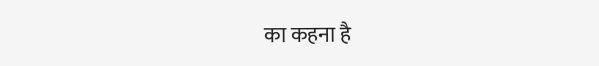का कहना है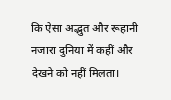कि ऐसा अद्भुत और रूहानी नजारा दुनिया में कहीं और देखने को नहीं मिलता।